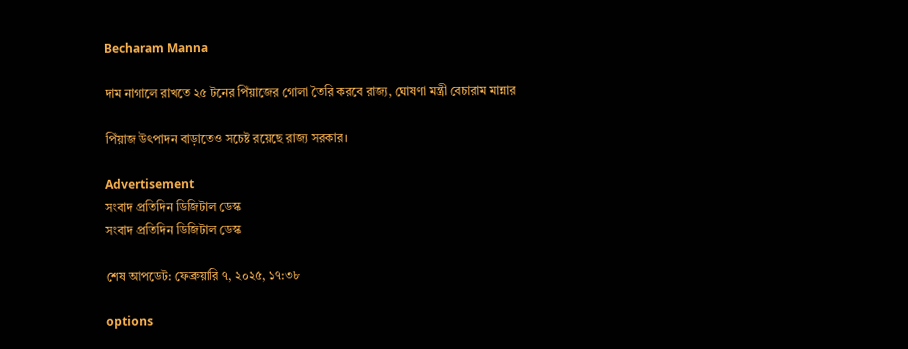Becharam Manna

দাম নাগালে রাখতে ২৫ টনের পিঁয়াজের গোলা তৈরি করবে রাজ্য, ঘোষণা মন্ত্রী বেচারাম মান্নার

পিঁয়াজ উৎপাদন বাড়াতেও সচেষ্ট রয়েছে রাজ্য সরকার।

Advertisement
সংবাদ প্রতিদিন ডিজিটাল ডেস্ক
সংবাদ প্রতিদিন ডিজিটাল ডেস্ক

শেষ আপডেট: ফেব্রুয়ারি ৭, ২০২৫, ১৭:৩৮

options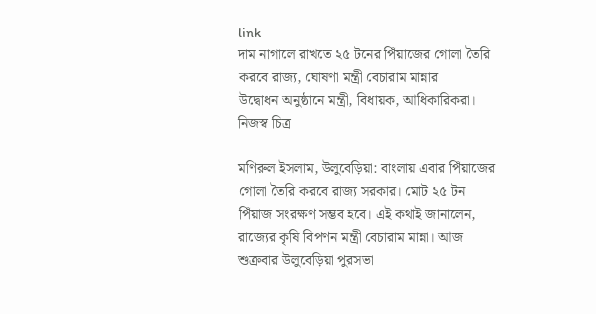link
দাম নাগালে রাখতে ২৫ টনের পিঁয়াজের গোলা তৈরি করবে রাজ্য, ঘোষণা মন্ত্রী বেচারাম মান্নার
উদ্বোধন অনুষ্ঠানে মন্ত্রী, বিধায়ক, আধিকারিকরা। নিজস্ব চিত্র

মণিরুল ইসলাম, উলুবেড়িয়া: বাংলায় এবার পিঁয়াজের গোলা তৈরি করবে রাজ্য সরকার। মোট ২৫ টন পিঁয়াজ সংরক্ষণ সম্ভব হবে। এই কথাই জানালেন, রাজ্যের কৃষি বিপণন মন্ত্রী বেচারাম মান্না। আজ শুক্রবার উলুবেড়িয়া পুরসভা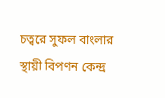চত্বরে সুফল বাংলার স্থায়ী বিপণন কেন্দ্র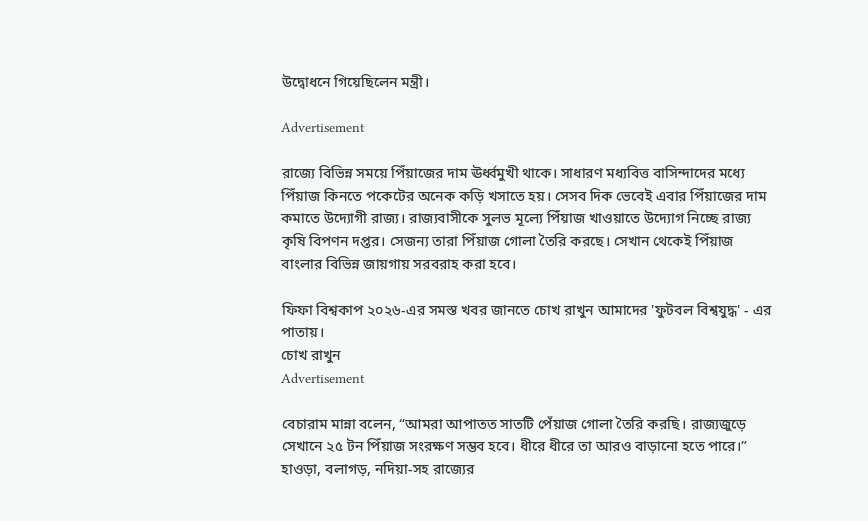উদ্বোধনে গিয়েছিলেন মন্ত্রী।

Advertisement

রাজ্যে বিভিন্ন সময়ে পিঁয়াজের দাম ঊর্ধ্বমুখী থাকে। সাধারণ মধ্যবিত্ত বাসিন্দাদের মধ্যে পিঁয়াজ কিনতে পকেটের অনেক কড়ি খসাতে হয়। সেসব দিক ভেবেই এবার পিঁয়াজের দাম কমাতে উদ্যোগী রাজ্য। রাজ্যবাসীকে সুলভ মূল্যে পিঁয়াজ খাওয়াতে উদ্যোগ নিচ্ছে রাজ্য কৃষি বিপণন দপ্তর। সেজন্য তারা পিঁয়াজ গোলা তৈরি করছে। সেখান থেকেই পিঁয়াজ বাংলার বিভিন্ন জায়গায় সরবরাহ করা হবে।

ফিফা বিশ্বকাপ ২০২৬-এর সমস্ত খবর জানতে চোখ রাখুন আমাদের 'ফুটবল বিশ্বযুদ্ধ' - এর পাতায়।
চোখ রাখুন
Advertisement

বেচারাম মান্না বলেন, “আমরা আপাতত সাতটি পেঁয়াজ গোলা তৈরি করছি। রাজ্যজুড়ে সেখানে ২৫ টন পিঁয়াজ সংরক্ষণ সম্ভব হবে। ‌ধীরে ধীরে তা আরও বাড়ানো হতে পারে।” হাওড়া, বলাগড়, নদিয়া-সহ রাজ্যের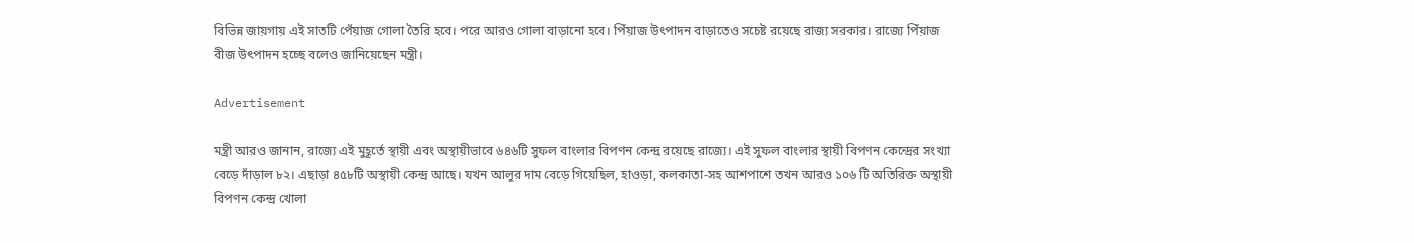বিভিন্ন জায়গায় এই সাতটি পেঁয়াজ গোলা তৈরি হবে। পরে আরও গোলা বাড়ানো হবে। পিঁয়াজ উৎপাদন বাড়াতেও সচেষ্ট রয়েছে রাজ্য সরকার। রাজ্যে পিঁয়াজ বীজ উৎপাদন হচ্ছে বলেও জানিয়েছেন মন্ত্রী।

Advertisement

মন্ত্রী আরও জানান, রাজ্যে এই মুহূর্তে স্থায়ী এবং অস্থায়ীভাবে ৬৪৬টি সুফল বাংলার বিপণন কেন্দ্র রয়েছে রাজ্যে। এই সুফল বাংলার স্থায়ী বিপণন কেন্দ্রের সংখ্যা বেড়ে দাঁড়াল ৮২। এছাড়া ৪৫৮টি অস্থায়ী কেন্দ্র আছে। যখন আলুর দাম বেড়ে গিয়েছিল, হাওড়া, কলকাতা-সহ আশপাশে তখন আরও ১০৬ টি অতিরিক্ত অস্থায়ী বিপণন কেন্দ্র খোলা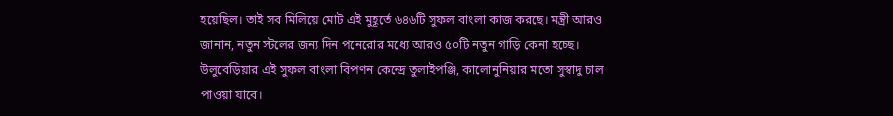হয়েছিল। তাই সব মিলিয়ে মোট এই মুহূর্তে ৬৪৬টি সুফল বাংলা কাজ করছে। মন্ত্রী আরও জানান, নতুন স্টলের জন্য দিন পনেরোর মধ্যে আরও ৫০টি নতুন গাড়ি কেনা হচ্ছে। উলুবেড়িয়ার এই সুফল বাংলা বিপণন কেন্দ্রে তুলাইপঞ্জি, কালোনুনিয়ার মতো সুস্বাদু চাল পাওয়া যাবে।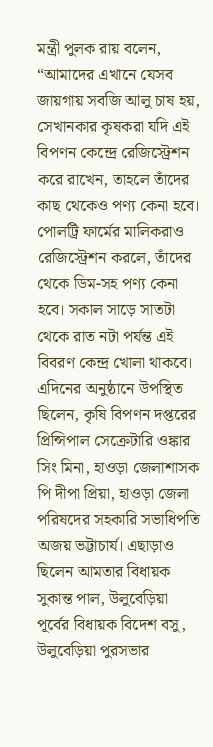মন্ত্রী পুলক রায় বলেন, “আমাদের এখানে যেসব জায়গায় সবজি আলু চাষ হয়, সেখানকার কৃষকরা যদি এই বিপণন কেন্দ্রে রেজিস্ট্রেশন করে রাখেন, তাহলে তাঁদের কাছ থেকেও পণ্য কেনা হবে। পোলট্রি ফার্মের মালিকরাও রেজিস্ট্রেশন করলে, তাঁদের থেকে ডিম-সহ পণ্য কেনা হবে। সকাল সাড়ে সাতটা থেকে রাত নটা পর্যন্ত এই বিবরণ কেন্দ্র খোলা থাকবে। এদিনের অনুষ্ঠানে উপস্থিত ছিলেন, কৃষি বিপণন দপ্তরের প্রিন্সিপাল সেক্রেটারি ওঙ্কার সিং মিনা, হাওড়া জেলাশাসক পি দীপা প্রিয়া, হাওড়া জেলা পরিষদের সহকারি সভাধিপতি অজয় ভট্টাচার্য। এছাড়াও ছিলেন আমতার বিধায়ক সুকান্ত পাল, উলুবেড়িয়া পূর্বের বিধায়ক বিদেশ বসু, উলুবেড়িয়া পুরসভার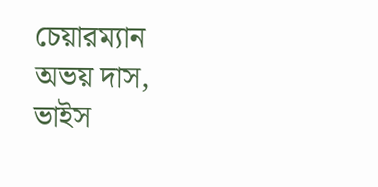চেয়ারম্যান অভয় দাস, ভাইস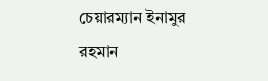চেয়ারম্যান ইনামুর রহমান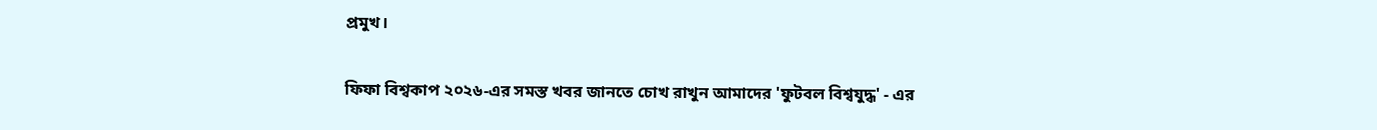প্রমুখ।

ফিফা বিশ্বকাপ ২০২৬-এর সমস্ত খবর জানতে চোখ রাখুন আমাদের 'ফুটবল বিশ্বযুদ্ধ' - এর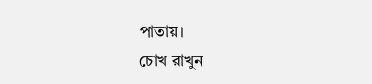পাতায়।
চোখ রাখুন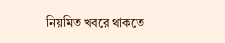নিয়মিত খবরে থাকতে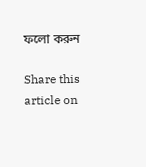ফলো করুন

Share this article on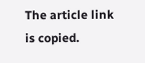The article link is copied.